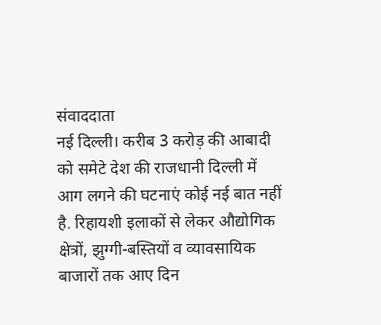संवाददाता
नई दिल्ली। करीब 3 करोड़ की आबादी को समेटे देश की राजधानी दिल्ली में आग लगने की घटनाएं कोई नई बात नहीं है. रिहायशी इलाकों से लेकर औद्योगिक क्षेत्रों, झुग्गी-बस्तियों व व्यावसायिक बाजारों तक आए दिन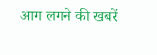आग लगने की खबरें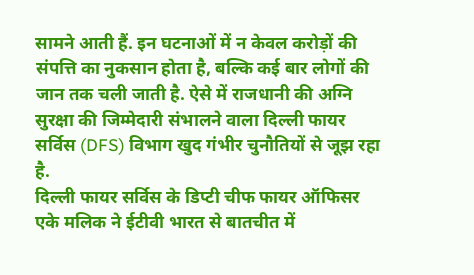सामने आती हैं. इन घटनाओं में न केवल करोड़ों की संपत्ति का नुकसान होता है, बल्कि कई बार लोगों की जान तक चली जाती है. ऐसे में राजधानी की अग्नि सुरक्षा की जिम्मेदारी संभालने वाला दिल्ली फायर सर्विस (DFS) विभाग खुद गंभीर चुनौतियों से जूझ रहा है.
दिल्ली फायर सर्विस के डिप्टी चीफ फायर ऑफिसर एके मलिक ने ईटीवी भारत से बातचीत में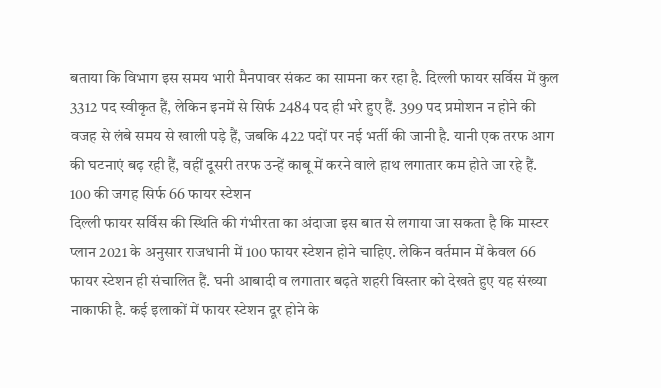बताया कि विभाग इस समय भारी मैनपावर संकट का सामना कर रहा है. दिल्ली फायर सर्विस में कुल 3312 पद स्वीकृत हैं, लेकिन इनमें से सिर्फ 2484 पद ही भरे हुए हैं. 399 पद प्रमोशन न होने की वजह से लंबे समय से खाली पड़े हैं, जबकि 422 पदों पर नई भर्ती की जानी है. यानी एक तरफ आग की घटनाएं बढ़ रही हैं, वहीं दूसरी तरफ उन्हें काबू में करने वाले हाथ लगातार कम होते जा रहे हैं.
100 की जगह सिर्फ 66 फायर स्टेशन
दिल्ली फायर सर्विस की स्थिति की गंभीरता का अंदाजा इस बात से लगाया जा सकता है कि मास्टर प्लान 2021 के अनुसार राजधानी में 100 फायर स्टेशन होने चाहिए. लेकिन वर्तमान में केवल 66 फायर स्टेशन ही संचालित हैं. घनी आबादी व लगातार बढ़ते शहरी विस्तार को देखते हुए यह संख्या नाकाफी है. कई इलाकों में फायर स्टेशन दूर होने के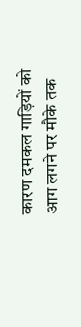कारण दमकल गाड़ियों को आग लगने पर मौके तक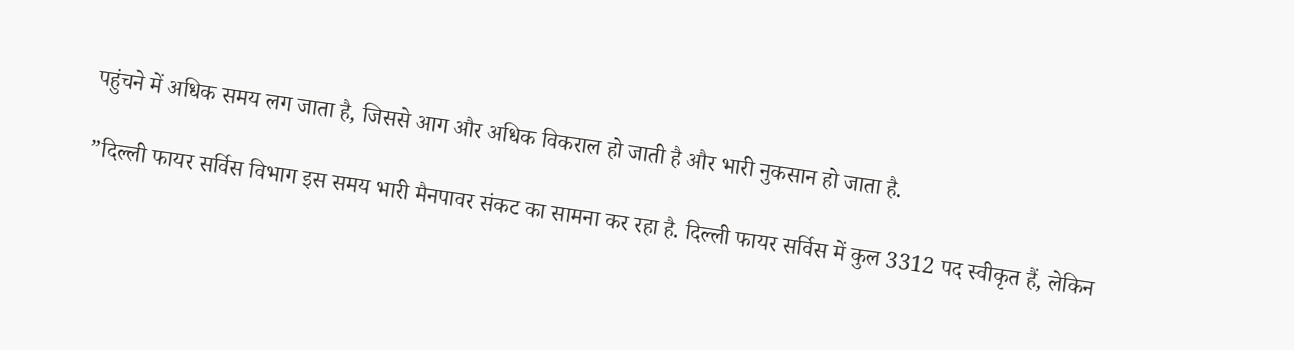पहुंचने में अधिक समय लग जाता है, जिससे आग और अधिक विकराल हो जाती है और भारी नुकसान हो जाता है.

”दिल्ली फायर सर्विस विभाग इस समय भारी मैनपावर संकट का सामना कर रहा है. दिल्ली फायर सर्विस में कुल 3312 पद स्वीकृत हैं, लेकिन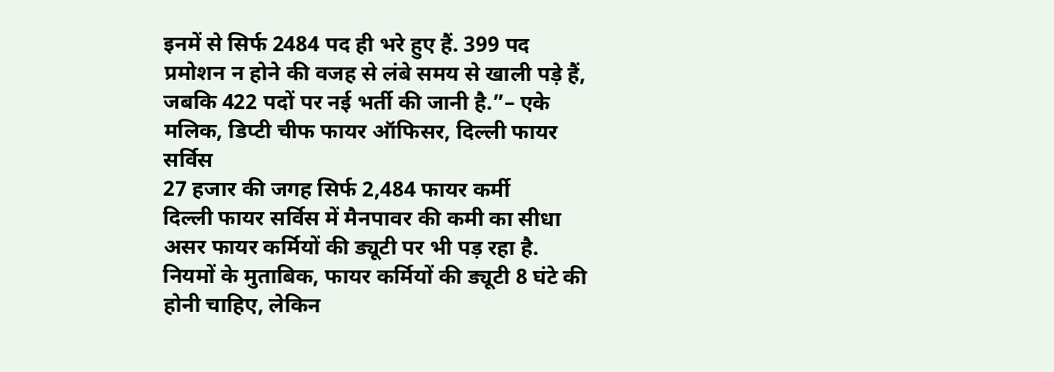इनमें से सिर्फ 2484 पद ही भरे हुए हैं. 399 पद प्रमोशन न होने की वजह से लंबे समय से खाली पड़े हैं, जबकि 422 पदों पर नई भर्ती की जानी है.”– एके मलिक, डिप्टी चीफ फायर ऑफिसर, दिल्ली फायर सर्विस
27 हजार की जगह सिर्फ 2,484 फायर कर्मी
दिल्ली फायर सर्विस में मैनपावर की कमी का सीधा असर फायर कर्मियों की ड्यूटी पर भी पड़ रहा है. नियमों के मुताबिक, फायर कर्मियों की ड्यूटी 8 घंटे की होनी चाहिए, लेकिन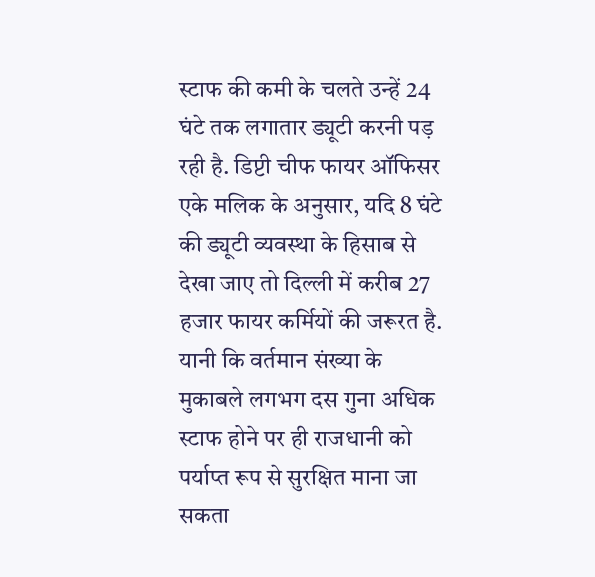स्टाफ की कमी के चलते उन्हें 24 घंटे तक लगातार ड्यूटी करनी पड़ रही है. डिप्टी चीफ फायर ऑफिसर एके मलिक के अनुसार, यदि 8 घंटे की ड्यूटी व्यवस्था के हिसाब से देखा जाए तो दिल्ली में करीब 27 हजार फायर कर्मियों की जरूरत है. यानी कि वर्तमान संख्या के मुकाबले लगभग दस गुना अधिक स्टाफ होने पर ही राजधानी को पर्याप्त रूप से सुरक्षित माना जा सकता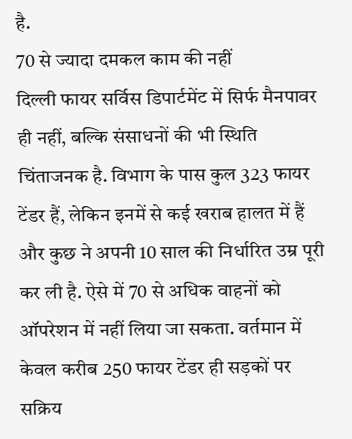है.
70 से ज्यादा दमकल काम की नहीं
दिल्ली फायर सर्विस डिपार्टमेंट में सिर्फ मैनपावर ही नहीं, बल्कि संसाधनों की भी स्थिति चिंताजनक है. विभाग के पास कुल 323 फायर टेंडर हैं, लेकिन इनमें से कई खराब हालत में हैं और कुछ ने अपनी 10 साल की निर्धारित उम्र पूरी कर ली है. ऐसे में 70 से अधिक वाहनों को ऑपरेशन में नहीं लिया जा सकता. वर्तमान में केवल करीब 250 फायर टेंडर ही सड़कों पर सक्रिय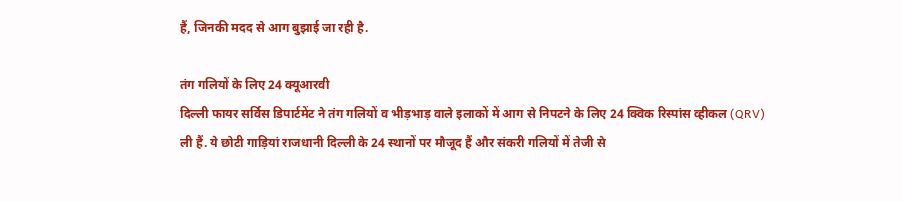हैं, जिनकी मदद से आग बुझाई जा रही है.

तंग गलियों के लिए 24 क्यूआरवी
दिल्ली फायर सर्विस डिपार्टमेंट ने तंग गलियों व भीड़भाड़ वाले इलाकों में आग से निपटने के लिए 24 क्विक रिस्पांस व्हीकल (QRV) ली हैं. ये छोटी गाड़ियां राजधानी दिल्ली के 24 स्थानों पर मौजूद हैं और संकरी गलियों में तेजी से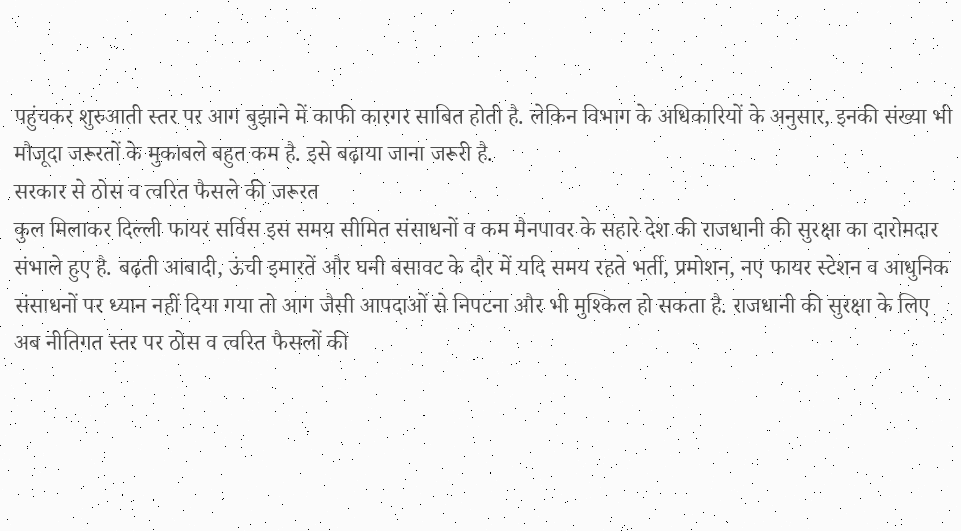पहुंचकर शुरुआती स्तर पर आग बुझाने में काफी कारगर साबित होती है. लेकिन विभाग के अधिकारियों के अनुसार, इनकी संख्या भी मौजूदा जरूरतों के मुकाबले बहुत कम है. इसे बढ़ाया जाना जरूरी है.
सरकार से ठोस व त्वरित फैसले की जरूरत
कुल मिलाकर दिल्ली फायर सर्विस इस समय सीमित संसाधनों व कम मैनपावर के सहारे देश की राजधानी की सुरक्षा का दारोमदार संभाले हुए है. बढ़ती आबादी, ऊंची इमारतें और घनी बसावट के दौर में यदि समय रहते भर्ती, प्रमोशन, नए फायर स्टेशन व आधुनिक संसाधनों पर ध्यान नहीं दिया गया तो आग जैसी आपदाओं से निपटना और भी मुश्किल हो सकता है. राजधानी की सुरक्षा के लिए अब नीतिगत स्तर पर ठोस व त्वरित फैसलों की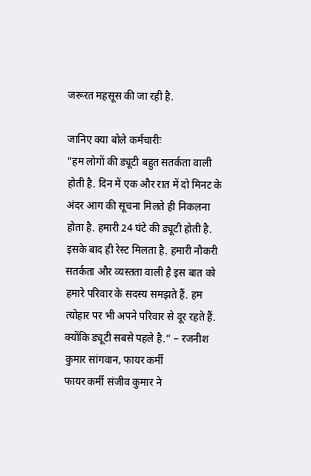जरूरत महसूस की जा रही है.

जानिए क्या बोले कर्मचारीः
”हम लोगों की ड्यूटी बहुत सतर्कता वाली होती है. दिन में एक और रात में दो मिनट के अंदर आग की सूचना मिलते ही निकलना होता है. हमारी 24 घंटे की ड्यूटी होती है. इसके बाद ही रेस्ट मिलता है. हमारी नौकरी सतर्कता और व्यस्तता वाली है इस बात को हमारे परिवार के सदस्य समझते हैं. हम त्योहार पर भी अपने परिवार से दूर रहते हैं. क्योंकि ड्यूटी सबसे पहले है.” – रजनीश कुमार सांगवान, फायर कर्मी
फायर कर्मी संजीव कुमार ने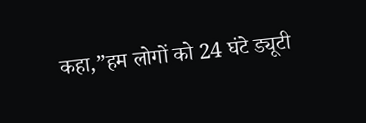कहा,”हम लोगों को 24 घंटे ड्यूटी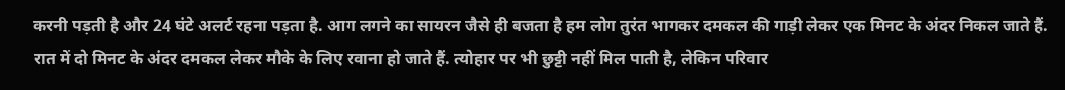करनी पड़ती है और 24 घंटे अलर्ट रहना पड़ता है. आग लगने का सायरन जैसे ही बजता है हम लोग तुरंत भागकर दमकल की गाड़ी लेकर एक मिनट के अंदर निकल जाते हैं. रात में दो मिनट के अंदर दमकल लेकर मौके के लिए रवाना हो जाते हैं. त्योहार पर भी छुट्टी नहीं मिल पाती है, लेकिन परिवार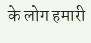के लोग हमारी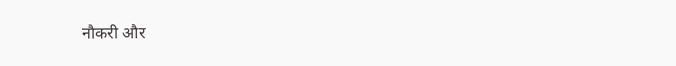नौकरी और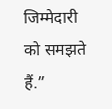जिम्मेदारी को समझते हैं.”